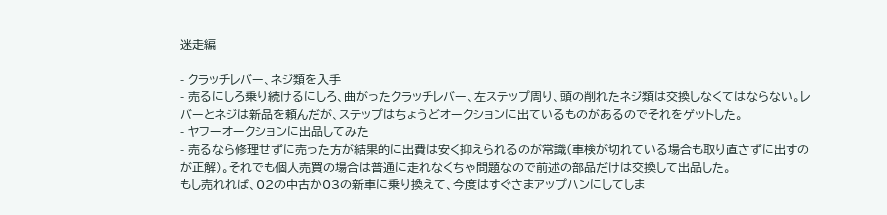迷走編

- クラッチレバー、ネジ類を入手
- 売るにしろ乗り続けるにしろ、曲がったクラッチレバー、左ステップ周り、頭の削れたネジ類は交換しなくてはならない。レバーとネジは新品を頼んだが、ステップはちょうどオークションに出ているものがあるのでそれをゲットした。
- ヤフーオークションに出品してみた
- 売るなら修理せずに売った方が結果的に出費は安く抑えられるのが常識(車検が切れている場合も取り直さずに出すのが正解)。それでも個人売買の場合は普通に走れなくちゃ問題なので前述の部品だけは交換して出品した。
もし売れれば、02の中古か03の新車に乗り換えて、今度はすぐさまアップハンにしてしま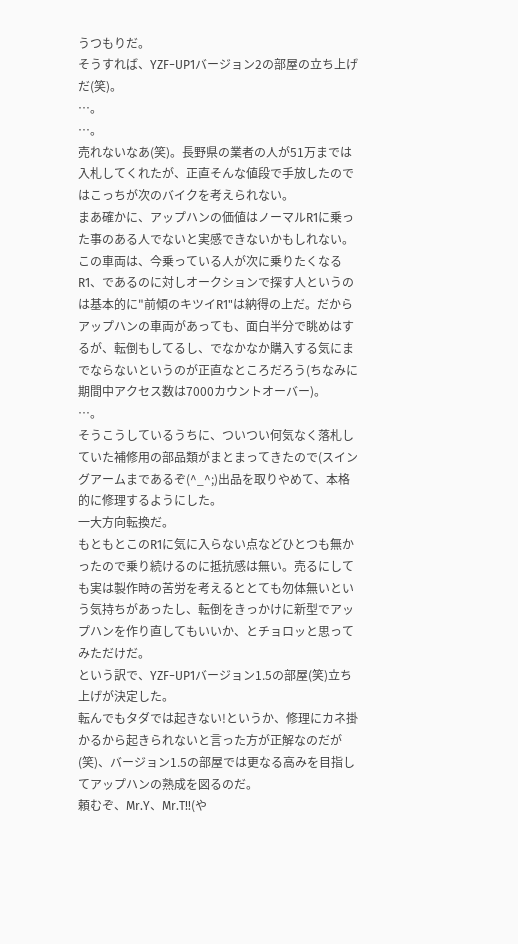うつもりだ。
そうすれば、YZF−UP1バージョン2の部屋の立ち上げだ(笑)。
…。
…。
売れないなあ(笑)。長野県の業者の人が51万までは入札してくれたが、正直そんな値段で手放したのではこっちが次のバイクを考えられない。
まあ確かに、アップハンの価値はノーマルR1に乗った事のある人でないと実感できないかもしれない。
この車両は、今乗っている人が次に乗りたくなるR1、であるのに対しオークションで探す人というのは基本的に"前傾のキツイR1"は納得の上だ。だからアップハンの車両があっても、面白半分で眺めはするが、転倒もしてるし、でなかなか購入する気にまでならないというのが正直なところだろう(ちなみに期間中アクセス数は7000カウントオーバー)。
…。
そうこうしているうちに、ついつい何気なく落札していた補修用の部品類がまとまってきたので(スイングアームまであるぞ(^_^;)出品を取りやめて、本格的に修理するようにした。
一大方向転換だ。
もともとこのR1に気に入らない点などひとつも無かったので乗り続けるのに抵抗感は無い。売るにしても実は製作時の苦労を考えるととても勿体無いという気持ちがあったし、転倒をきっかけに新型でアップハンを作り直してもいいか、とチョロッと思ってみただけだ。
という訳で、YZF−UP1バージョン1.5の部屋(笑)立ち上げが決定した。
転んでもタダでは起きない!というか、修理にカネ掛かるから起きられないと言った方が正解なのだが(笑)、バージョン1.5の部屋では更なる高みを目指してアップハンの熟成を図るのだ。
頼むぞ、Mr.Y、Mr.T!!(や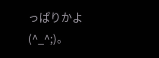っぱりかよ(^_^;)。